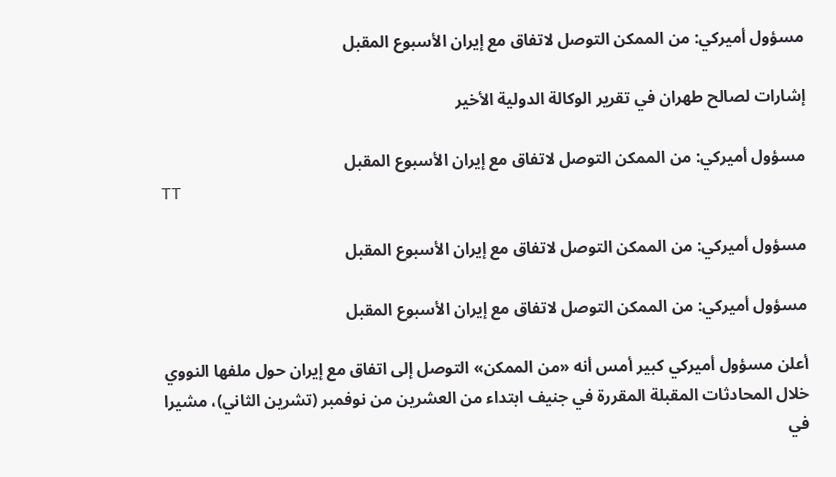مسؤول أميركي: من الممكن التوصل لاتفاق مع إيران الأسبوع المقبل

إشارات لصالح طهران في تقرير الوكالة الدولية الأخير

مسؤول أميركي: من الممكن التوصل لاتفاق مع إيران الأسبوع المقبل
TT

مسؤول أميركي: من الممكن التوصل لاتفاق مع إيران الأسبوع المقبل

مسؤول أميركي: من الممكن التوصل لاتفاق مع إيران الأسبوع المقبل

أعلن مسؤول أميركي كبير أمس أنه «من الممكن» التوصل إلى اتفاق مع إيران حول ملفها النووي خلال المحادثات المقبلة المقررة في جنيف ابتداء من العشرين من نوفمبر (تشرين الثاني)، مشيرا في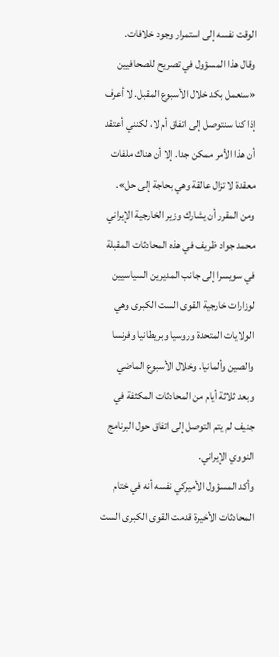الوقت نفسه إلى استمرار وجود خلافات.
وقال هذا المسؤول في تصريح للصحافيين «سنعمل بكد خلال الأسبوع المقبل. لا أعرف إذا كنا سنتوصل إلى اتفاق أم لا، لكنني أعتقد أن هذا الأمر ممكن جدا. إلا أن هناك ملفات معقدة لا تزال عالقة وهي بحاجة إلى حل».
ومن المقرر أن يشارك وزير الخارجية الإيراني محمد جواد ظريف في هذه المحادثات المقبلة في سويسرا إلى جانب المديرين السياسيين لوزارات خارجية القوى الست الكبرى وهي الولايات المتحدة وروسيا وبريطانيا وفرنسا والصين وألمانيا. وخلال الأسبوع الماضي وبعد ثلاثة أيام من المحادثات المكثفة في جنيف لم يتم التوصل إلى اتفاق حول البرنامج النووي الإيراني.
وأكد المسؤول الأميركي نفسه أنه في ختام المحادثات الأخيرة قدمت القوى الكبرى الست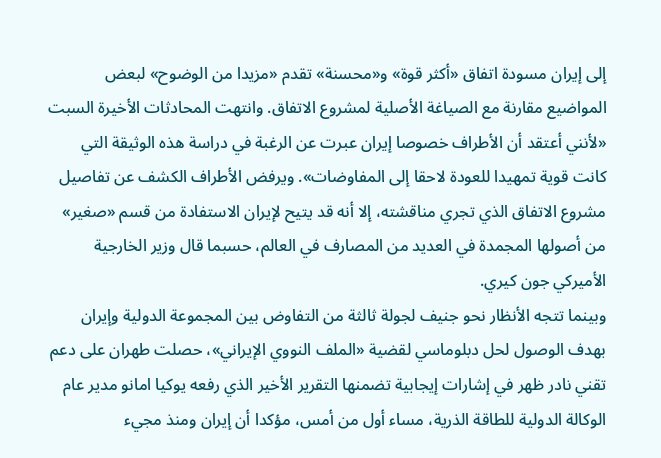إلى إيران مسودة اتفاق «أكثر قوة» و«محسنة» تقدم «مزيدا من الوضوح» لبعض المواضيع مقارنة مع الصياغة الأصلية لمشروع الاتفاق. وانتهت المحادثات الأخيرة السبت «لأنني أعتقد أن الأطراف خصوصا إيران عبرت عن الرغبة في دراسة هذه الوثيقة التي كانت قوية تمهيدا للعودة لاحقا إلى المفاوضات». ويرفض الأطراف الكشف عن تفاصيل مشروع الاتفاق الذي تجري مناقشته، إلا أنه قد يتيح لإيران الاستفادة من قسم «صغير» من أصولها المجمدة في العديد من المصارف في العالم، حسبما قال وزير الخارجية الأميركي جون كيري.
وبينما تتجه الأنظار نحو جنيف لجولة ثالثة من التفاوض بين المجموعة الدولية وإيران بهدف الوصول لحل دبلوماسي لقضية «الملف النووي الإيراني»، حصلت طهران على دعم تقني نادر ظهر في إشارات إيجابية تضمنها التقرير الأخير الذي رفعه يوكيا امانو مدير عام الوكالة الدولية للطاقة الذرية، مساء أول من أمس، مؤكدا أن إيران ومنذ مجيء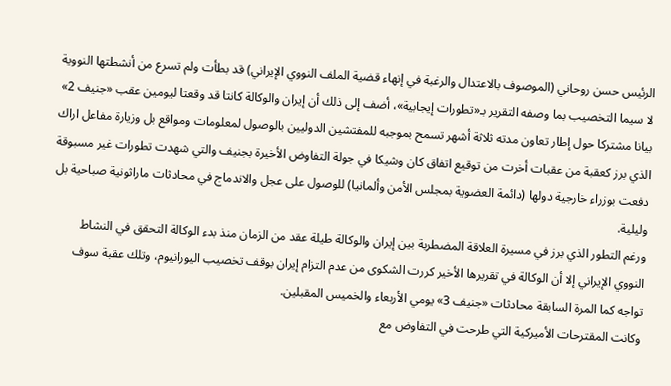الرئيس حسن روحاني (الموصوف بالاعتدال والرغبة في إنهاء قضية الملف النووي الإيراني) قد بطأت ولم تسرع من أنشطتها النووية لا سيما التخصيب بما وصفه التقرير بـ«تطورات إيجابية»، أضف إلى ذلك أن إيران والوكالة كانتا قد وقعتا ليومين عقب «جنيف 2» بيانا مشتركا حول إطار تعاون مدته ثلاثة أشهر تسمح بموجبه للمفتشين الدوليين بالوصول لمعلومات ومواقع بل وزيارة مفاعل اراك الذي برز كعقبة من عقبات أخرت من توقيع اتفاق كان وشيكا في جولة التفاوض الأخيرة بجنيف والتي شهدت تطورات غير مسبوقة دفعت بوزراء خارجية دولها (دائمة العضوية بمجلس الأمن وألمانيا) للوصول على عجل والاندماج في محادثات ماراثونية صباحية بل وليلية.
ورغم التطور الذي برز في مسيرة العلاقة المضطربة بين إيران والوكالة طيلة عقد من الزمان منذ بدء الوكالة التحقق في النشاط النووي الإيراني إلا أن الوكالة في تقريرها الأخير كررت الشكوى من عدم التزام إيران بوقف تخصيب اليورانيوم، وتلك عقبة سوف تواجه كما المرة السابقة محادثات «جنيف 3» يومي الأربعاء والخميس المقبلين.
وكانت المقترحات الأميركية التي طرحت في التفاوض مع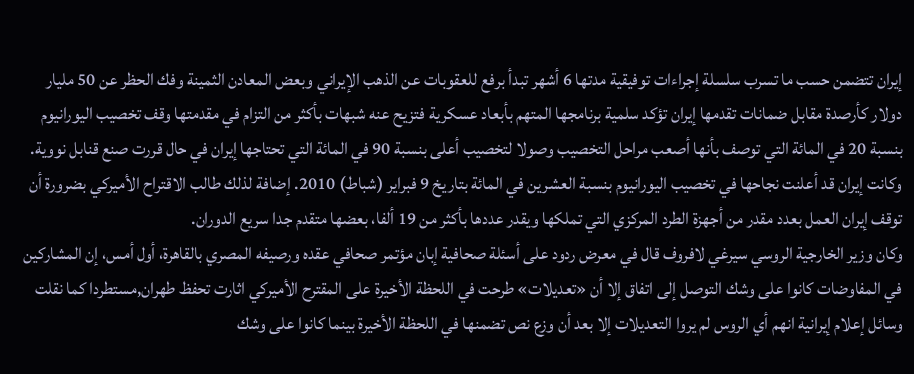إيران تتضمن حسب ما تسرب سلسلة إجراءات توفيقية مدتها 6 أشهر تبدأ برفع للعقوبات عن الذهب الإيراني وبعض المعادن الثمينة وفك الحظر عن 50 مليار دولار كأرصدة مقابل ضمانات تقدمها إيران تؤكد سلمية برنامجها المتهم بأبعاد عسكرية فتزيح عنه شبهات بأكثر من التزام في مقدمتها وقف تخصيب اليورانيوم بنسبة 20 في المائة التي توصف بأنها أصعب مراحل التخصيب وصولا لتخصيب أعلى بنسبة 90 في المائة التي تحتاجها إيران في حال قررت صنع قنابل نووية. وكانت إيران قد أعلنت نجاحها في تخصيب اليورانيوم بنسبة العشرين في المائة بتاريخ 9 فبراير (شباط) 2010. إضافة لذلك طالب الاقتراح الأميركي بضرورة أن توقف إيران العمل بعدد مقدر من أجهزة الطرد المركزي التي تملكها ويقدر عددها بأكثر من 19 ألفا، بعضها متقدم جدا سريع الدوران.
وكان وزير الخارجية الروسي سيرغي لافروف قال في معرض ردود على أسئلة صحافية إبان مؤتمر صحافي عقده ورصيفه المصري بالقاهرة، أول أمس، إن المشاركين في المفاوضات كانوا على وشك التوصل إلى اتفاق إلا أن «تعديلات» طرحت في اللحظة الأخيرة على المقترح الأميركي اثارت تحفظ طهران,مستطردا كما نقلت وسائل إعلام إيرانية انهم أي الروس لم يروا التعديلات إلا بعد أن وزع نص تضمنها في اللحظة الأخيرة بينما كانوا على وشك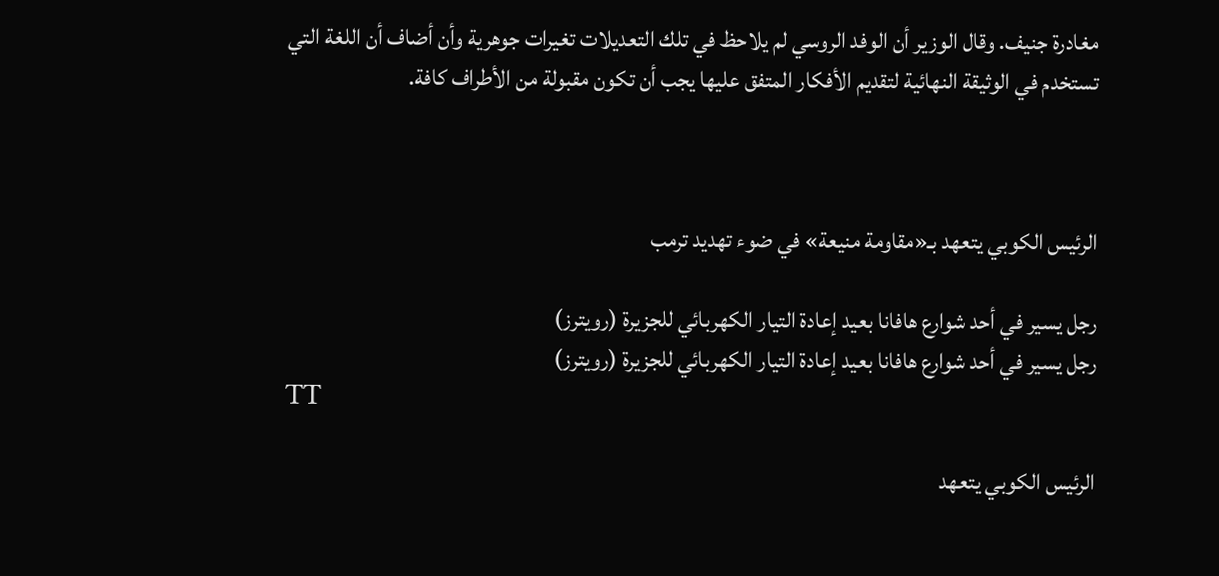مغادرة جنيف. وقال الوزير أن الوفد الروسي لم يلاحظ في تلك التعديلات تغيرات جوهرية وأن أضاف أن اللغة التي تستخدم في الوثيقة النهائية لتقديم الأفكار المتفق عليها يجب أن تكون مقبولة من الأطراف كافة.



الرئيس الكوبي يتعهد بـ«مقاومة منيعة» في ضوء تهديد ترمب

رجل يسير في أحد شوارع هافانا بعيد إعادة التيار الكهربائي للجزيرة (رويترز)
رجل يسير في أحد شوارع هافانا بعيد إعادة التيار الكهربائي للجزيرة (رويترز)
TT

الرئيس الكوبي يتعهد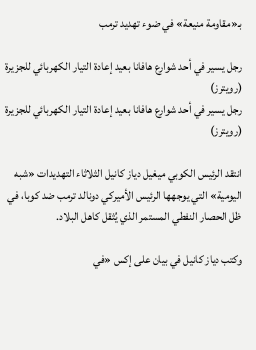بـ«مقاومة منيعة» في ضوء تهديد ترمب

رجل يسير في أحد شوارع هافانا بعيد إعادة التيار الكهربائي للجزيرة (رويترز)
رجل يسير في أحد شوارع هافانا بعيد إعادة التيار الكهربائي للجزيرة (رويترز)

انتقد الرئيس الكوبي ميغيل دياز كانيل الثلاثاء التهديدات «شبه اليومية» التي يوجهها الرئيس الأميركي دونالد ترمب ضد كوبا، في ظل الحصار النفطي المستمر الذي يُثقل كاهل البلاد.

وكتب دياز كانيل في بيان على إكس «في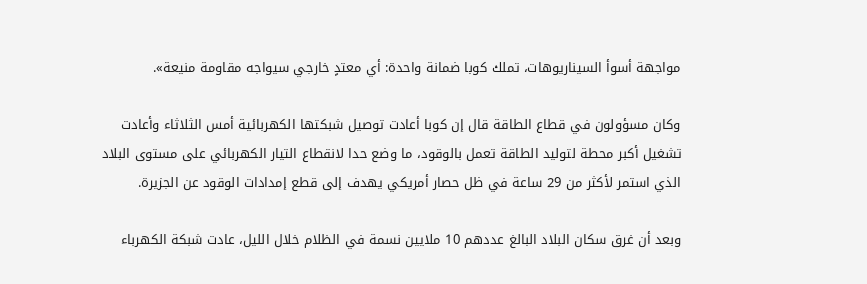مواجهة أسوأ السيناريوهات، تملك كوبا ضمانة واحدة: أي معتدٍ خارجي سيواجه مقاومة منيعة».

وكان مسؤولون في قطاع الطاقة قال إن كوبا أعادت توصيل شبكتها الكهربائية أمس الثلاثاء وأعادت تشغيل أكبر محطة لتوليد الطاقة تعمل بالوقود، ما وضع حدا لانقطاع التيار الكهربائي على مستوى البلاد الذي استمر لأكثر من 29 ساعة في ظل حصار أمريكي يهدف إلى قطع إمدادات الوقود عن الجزيرة.

وبعد أن غرق سكان البلاد البالغ عددهم 10 ملايين نسمة في الظلام خلال الليل، عادت شبكة الكهرباء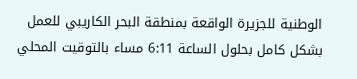الوطنية للجزيرة الواقعة بمنطقة البحر الكاريبي للعمل بشكل كامل بحلول الساعة 6:11 مساء بالتوقيت المحلي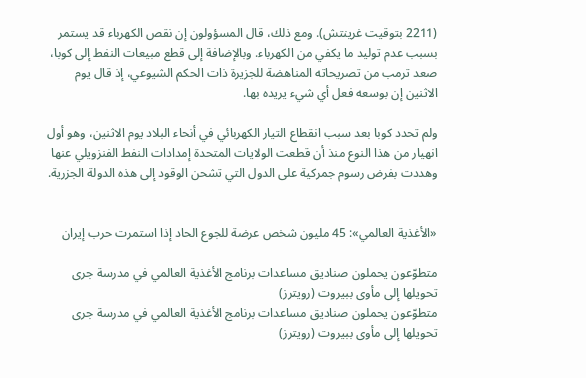(2211 بتوقيت غرينتش). ومع ذلك، قال المسؤولون إن نقص الكهرباء قد يستمر بسبب عدم توليد ما يكفي من الكهرباء. وبالإضافة إلى قطع مبيعات النفط إلى كوبا، صعد ترمب من تصريحاته المناهضة للجزيرة ذات الحكم الشيوعي، إذ قال يوم الاثنين إن بوسعه فعل أي شيء يريده بها.

ولم تحدد كوبا بعد سبب انقطاع التيار الكهربائي في أنحاء البلاد يوم الاثنين، وهو أول انهيار من هذا النوع منذ أن قطعت الولايات المتحدة إمدادات النفط الفنزويلي عنها وهددت بفرض رسوم جمركية على الدول التي تشحن الوقود إلى هذه الدولة الجزرية.


«الأغذية العالمي»: 45 مليون شخص عرضة للجوع الحاد إذا استمرت حرب إيران

متطوّعون يحملون صناديق مساعدات برنامج الأغذية العالمي في مدرسة جرى تحويلها إلى مأوى ببيروت (رويترز)
متطوّعون يحملون صناديق مساعدات برنامج الأغذية العالمي في مدرسة جرى تحويلها إلى مأوى ببيروت (رويترز)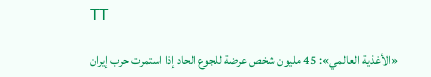TT

«الأغذية العالمي»: 45 مليون شخص عرضة للجوع الحاد إذا استمرت حرب إيران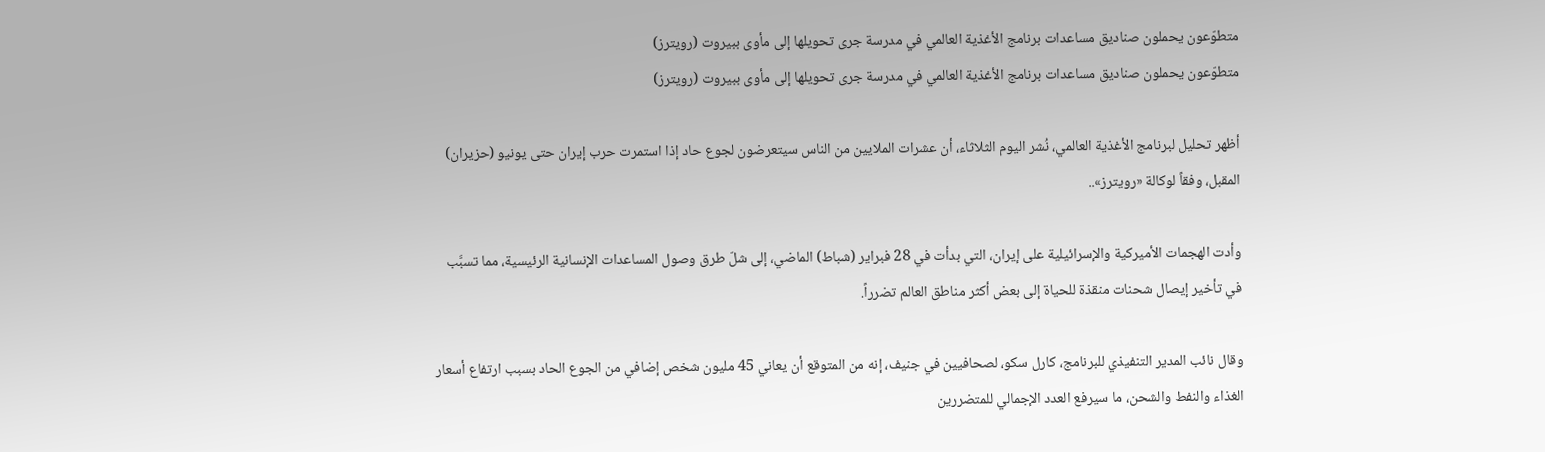متطوّعون يحملون صناديق مساعدات برنامج الأغذية العالمي في مدرسة جرى تحويلها إلى مأوى ببيروت (رويترز)
متطوّعون يحملون صناديق مساعدات برنامج الأغذية العالمي في مدرسة جرى تحويلها إلى مأوى ببيروت (رويترز)

أظهر تحليل لبرنامج الأغذية العالمي، نُشر اليوم الثلاثاء، أن عشرات الملايين من الناس سيتعرضون لجوع حاد إذا استمرت حرب إيران حتى يونيو (حزيران) المقبل، وفقاً لوكالة «رويترز»..

وأدت الهجمات الأميركية والإسرائيلية على إيران، التي بدأت في 28 فبراير (شباط) الماضي، إلى شلّ طرق وصول المساعدات الإنسانية الرئيسية، مما تسبَّب في ‌تأخير إيصال ‌شحنات منقذة للحياة إلى ‌بعض أكثر مناطق العالم تضرراً.

وقال نائب المدير التنفيذي للبرنامج، كارل سكو، لصحافيين في جنيف، إنه من المتوقع أن يعاني 45 مليون شخص إضافي من الجوع الحاد بسبب ارتفاع أسعار الغذاء والنفط والشحن، ما سيرفع العدد الإجمالي للمتضررين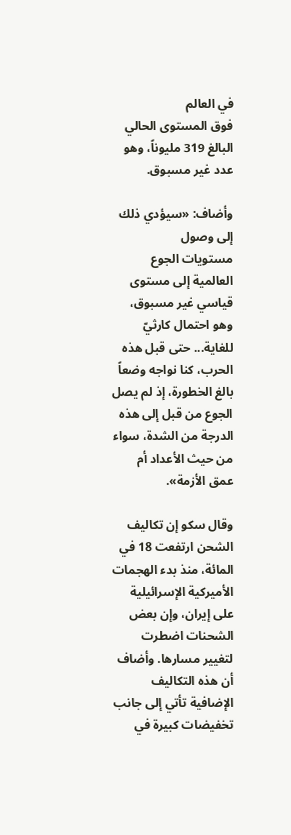في ‌العالم فوق ‌المستوى الحالي البالغ 319 مليوناً، وهو عدد غير ‌مسبوق.

وأضاف: «سيؤدي ذلك إلى وصول مستويات ‌الجوع العالمية إلى مستوى قياسي غير مسبوق، وهو احتمال كارثيّ للغاية... حتى قبل هذه الحرب، كنا نواجه وضعاً بالغ الخطورة، إذ ‌لم يصل الجوع من قبل إلى هذه الدرجة من الشدة، سواء من حيث الأعداد أم عمق الأزمة».

وقال سكو إن تكاليف الشحن ارتفعت 18 في المائة، منذ بدء الهجمات الأميركية الإسرائيلية على إيران، وإن بعض الشحنات اضطرت لتغيير مسارها. وأضاف أن هذه التكاليف الإضافية تأتي إلى جانب تخفيضات كبيرة في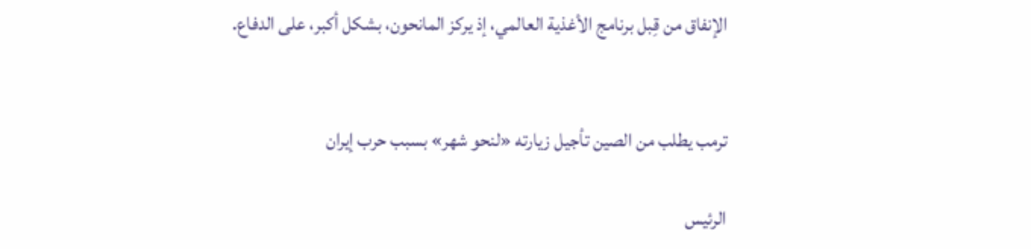الإنفاق من قِبل برنامج الأغذية العالمي، إذ يركز المانحون، بشكل أكبر، على الدفاع.


ترمب يطلب من الصين تأجيل زيارته «لنحو شهر» بسبب حرب إيران

الرئيس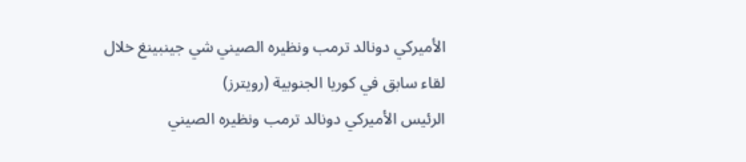الأميركي دونالد ترمب ونظيره الصيني شي جينبينغ خلال لقاء سابق في كوريا الجنوبية (رويترز)
الرئيس الأميركي دونالد ترمب ونظيره الصيني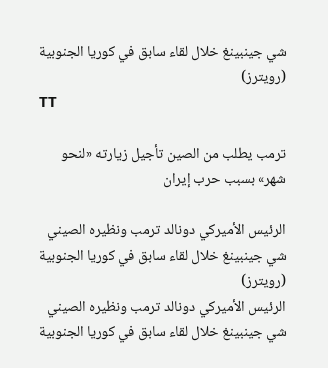شي جينبينغ خلال لقاء سابق في كوريا الجنوبية (رويترز)
TT

ترمب يطلب من الصين تأجيل زيارته «لنحو شهر» بسبب حرب إيران

الرئيس الأميركي دونالد ترمب ونظيره الصيني شي جينبينغ خلال لقاء سابق في كوريا الجنوبية (رويترز)
الرئيس الأميركي دونالد ترمب ونظيره الصيني شي جينبينغ خلال لقاء سابق في كوريا الجنوبية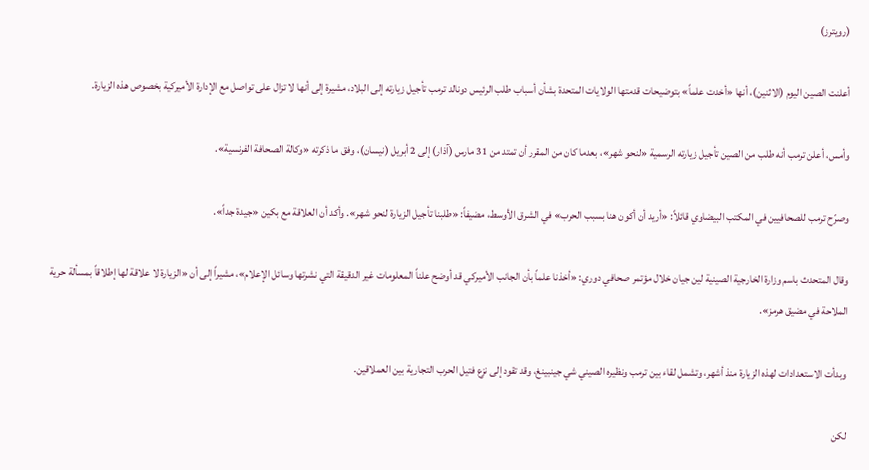(رويترز)

أعلنت الصين اليوم (الاثنين)، أنها «أخدت علماً» بتوضيحات قدمتها الولايات المتحدة بشأن أسباب طلب الرئيس دونالد ترمب تأجيل زيارته إلى البلاد، مشيرة إلى أنها لا تزال على تواصل مع الإدارة الأميركية بخصوص هذه الزيارة.

وأمس، أعلن ترمب أنه طلب من الصين تأجيل زيارته الرسمية «لنحو شهر»، بعدما كان من المقرر أن تمتد من 31 مارس (آذار) إلى 2 أبريل (نيسان)، وفق ما ذكرته «وكالة الصحافة الفرنسية».

وصرّح ترمب للصحافيين في المكتب البيضاوي قائلاً: «أريد أن أكون هنا بسبب الحرب» في الشرق الأوسط، مضيفاً: «طلبنا تأجيل الزيارة لنحو شهر». وأكد أن العلاقة مع بكين «جيدة جداً».

وقال المتحدث باسم وزارة الخارجية الصينية لين جيان خلال مؤتمر صحافي دوري: «أخذنا علماً بأن الجانب الأميركي قد أوضح علناً المعلومات غير الدقيقة التي نشرتها وسائل الإعلام»، مشيراً إلى أن «الزيارة لا علاقة لها إطلاقاً بمسألة حرية الملاحة في مضيق هرمز».

وبدأت الاستعدادات لهذه الزيارة منذ أشهر، وتشمل لقاء بين ترمب ونظيره الصيني شي جينبينغ، وقد تقود إلى نزع فتيل الحرب التجارية بين العملاقين.

لكن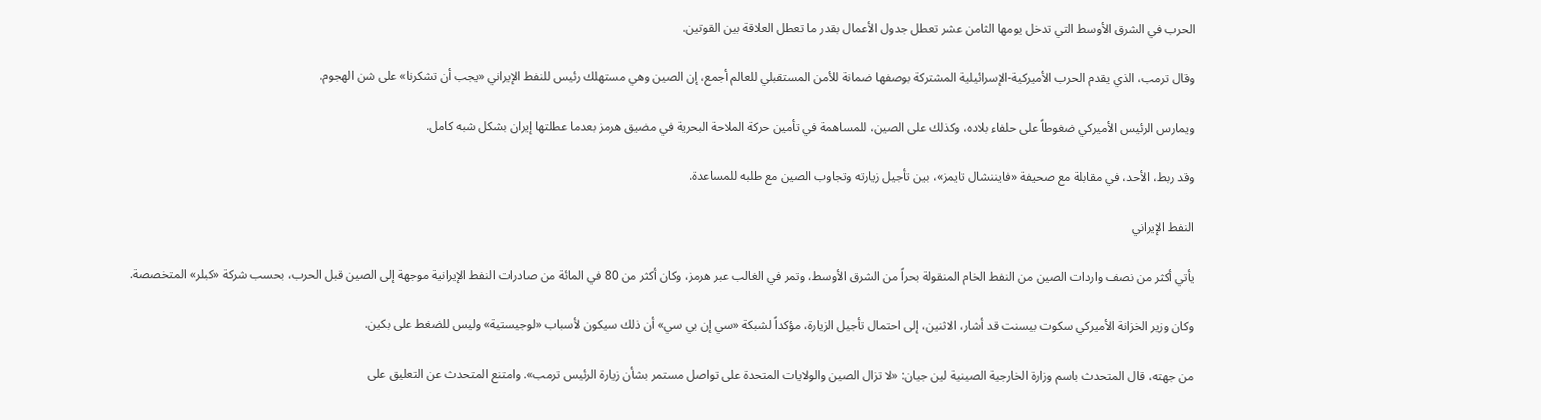الحرب في الشرق الأوسط التي تدخل يومها الثامن عشر تعطل جدول الأعمال بقدر ما تعطل العلاقة بين القوتين.

وقال ترمب، الذي يقدم الحرب الأميركية-الإسرائيلية المشتركة بوصفها ضمانة للأمن المستقبلي للعالم أجمع، إن الصين وهي مستهلك رئيس للنفط الإيراني «يجب أن تشكرنا» على شن الهجوم.

ويمارس الرئيس الأميركي ضغوطاً على حلفاء بلاده، وكذلك على الصين، للمساهمة في تأمين حركة الملاحة البحرية في مضيق هرمز بعدما عطلتها إيران بشكل شبه كامل.

وقد ربط، الأحد، في مقابلة مع صحيفة «فايننشال تايمز»، بين تأجيل زيارته وتجاوب الصين مع طلبه للمساعدة.

النفط الإيراني

يأتي أكثر من نصف واردات الصين من النفط الخام المنقولة بحراً من الشرق الأوسط، وتمر في الغالب عبر هرمز، وكان أكثر من 80 في المائة من صادرات النفط الإيرانية موجهة إلى الصين قبل الحرب، بحسب شركة «كبلر» المتخصصة.

وكان وزير الخزانة الأميركي سكوت بيسنت قد أشار، الاثنين، إلى احتمال تأجيل الزيارة، مؤكداً لشبكة «سي إن بي سي» أن ذلك سيكون لأسباب «لوجيستية» وليس للضغط على بكين.

من جهته، قال المتحدث باسم وزارة الخارجية الصينية لين جيان: «لا تزال الصين والولايات المتحدة على تواصل مستمر بشأن زيارة الرئيس ترمب». وامتنع المتحدث عن التعليق على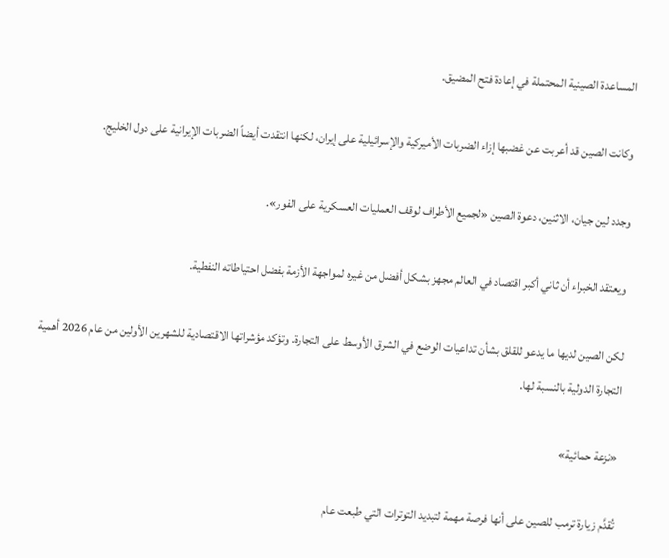المساعدة الصينية المحتملة في إعادة فتح المضيق.

وكانت الصين قد أعربت عن غضبها إزاء الضربات الأميركية والإسرائيلية على إيران، لكنها انتقدت أيضاً الضربات الإيرانية على دول الخليج.

وجدد لين جيان، الاثنين، دعوة الصين «لجميع الأطراف لوقف العمليات العسكرية على الفور».

ويعتقد الخبراء أن ثاني أكبر اقتصاد في العالم مجهز بشكل أفضل من غيره لمواجهة الأزمة بفضل احتياطاته النفطية.

لكن الصين لديها ما يدعو للقلق بشأن تداعيات الوضع في الشرق الأوسط على التجارة. وتؤكد مؤشراتها الاقتصادية للشهرين الأولين من عام 2026 أهمية التجارة الدولية بالنسبة لها.

«نزعة حمائية»

تُقدَّم زيارة ترمب للصين على أنها فرصة مهمة لتبديد التوترات التي طبعت عام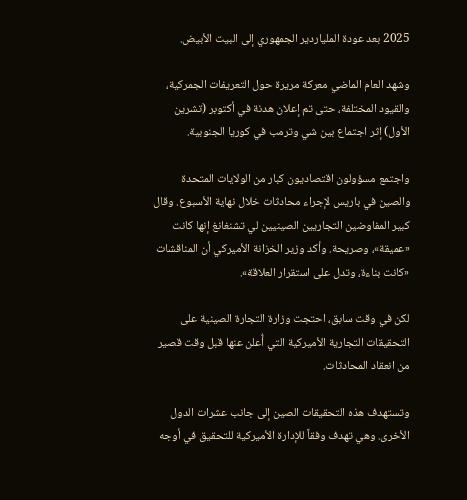2025 بعد عودة الملياردير الجمهوري إلى البيت الأبيض.

وشهد العام الماضي معركة مريرة حول التعريفات الجمركية، والقيود المختلفة، حتى تم إعلان هدنة في أكتوبر (تشرين الأول) إثر اجتماع بين شي وترمب في كوريا الجنوبية.

واجتمع مسؤولون اقتصاديون كبار من الولايات المتحدة والصين في باريس لإجراء محادثات خلال نهاية الأسبوع. وقال كبير المفاوضين التجاريين الصينيين لي تشنغانغ إنها كانت «عميقة»، وصريحة. وأكد وزير الخزانة الأميركي أن المناقشات «كانت بناءة، وتدل على استقرار العلاقة».

لكن في وقت سابق، احتجت وزارة التجارة الصينية على التحقيقات التجارية الأميركية التي أُعلن عنها قبل وقت قصير من انعقاد المحادثات.

وتستهدف هذه التحقيقات الصين إلى جانب عشرات الدول الأخرى. وهي تهدف وفقاً للإدارة الأميركية للتحقيق في أوجه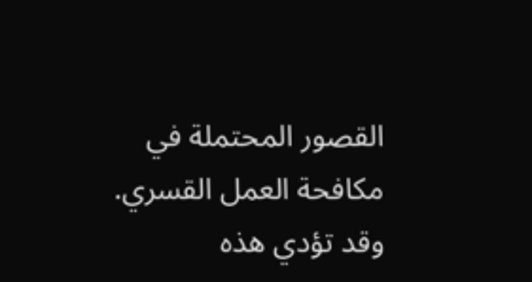القصور المحتملة في مكافحة العمل القسري. وقد تؤدي هذه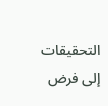التحقيقات إلى فرض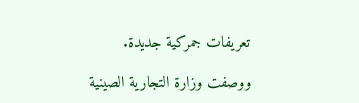تعريفات جمركية جديدة.

ووصفت وزارة التجارية الصينية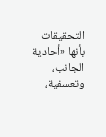التحقيقات بأنها «أحادية الجانب، وتعسفية،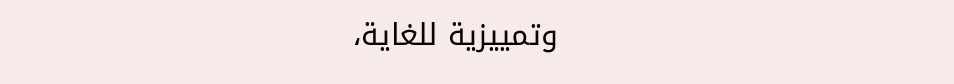وتمييزية للغاية،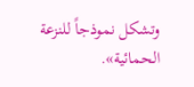وتشكل نموذجاً للنزعة الحمائية».